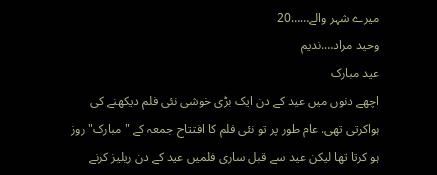میرے شہر والے……20
وحید مراد….ندیم
عید مبارک
اچھے دنوں میں عید کے دن ایک بڑی خوشی نئی فلم دیکھنے کی ہواکرتی تھی. عام طور پر تو نئی فلم کا افتتاح جمعہ کے "مبارک" روز ہو کرتا تھا لیکن عید سے قبل ساری فلمیں عید کے دن ریلیز کرنے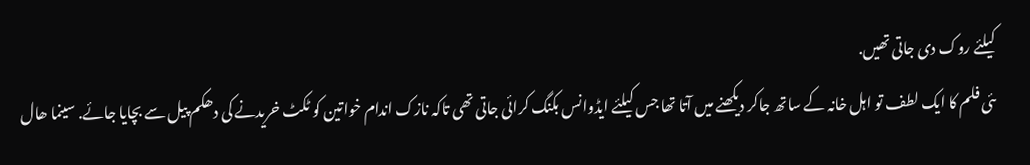کیلئے روک دی جاتی تھیں.
ںئی فلم کا ایک لطف تو اہل خانہ کے ساتھ جاکر دیکھنے میں آتا تھا جس کیلئے ایڈوانس بکنگ کرائی جاتی تھی تاکہ نازک اندام خواتین کو ٹکٹ خریدنے کی دھکم پیل سے بچایا جائے. سینما ھال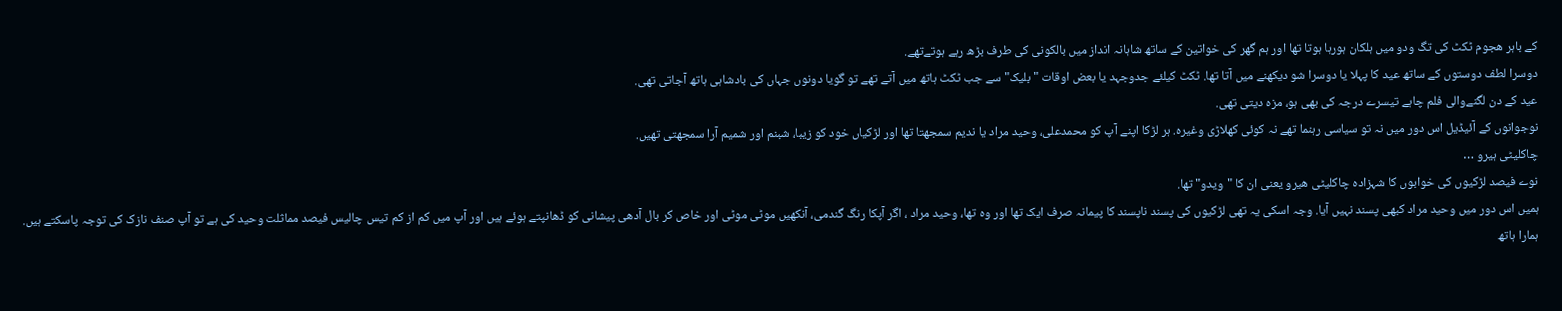کے باہر ھجوم ٹکٹ کی تگ ودو میں ہلکان ہورہا ہوتا تھا اور ہم گھر کی خواتین کے ساتھ شاہانہ انداز میں بالکونی کی طرف بڑھ رہے ہوتےتھے.
دوسرا لطف دوستوں کے ساتھ عید کا پہلا یا دوسرا شو دیکھنے میں آتا تھا. ٹکٹ کیلئے جدوجہد یا بعض اوقات "بلیک" سے جب ٹکٹ ہاتھ میں آتے تھے تو گویا دونوں جہاں کی بادشاہی ہاتھ آجاتی تھی.
عید کے دن لگنےوالی فلم چاہے تیسرے درجہ کی بھی ہو، مزہ دیتی تھی.
نوجوانوں کے آئیڈیل اس دور میں نہ تو سیاسی رہنما تھے نہ کوئی کھلاڑی وغیرہ. ہر لڑکا اپنے آپ کو محمدعلی، وحید مراد یا ندیم سمجھتا تھا اور لڑکیاں خود کو زیبا، شبنم اور شمیم آرا سمجھتی تھیں.
چاکلیٹی ہیرو …
نوے فیصد لڑکیوں کی خوابوں کا شہزادہ چاکلیٹی ھیرو یعنی ان کا "ویدو" تھا.
ہمیں اس دور میں وحید مراد کبھی پسند نہیں آیا. وجہ اسکی یہ تھی لڑکیوں کی پسند ناپسند کا پیمانہ صرف ایک تھا اور وہ تھا، وحید مراد ، اگر آپکا رنگ گندمی، آنکھیں موٹی موٹی اور خاص کر بال آدھی پیشانی کو ڈھانپتے ہوئے ہیں اور آپ میں کم از کم تیس چالیس فیصد مماثلت وحید کی ہے تو آپ صنف نازک کی توجہ پاسکتے ہیں.
ہمارا ہاتھ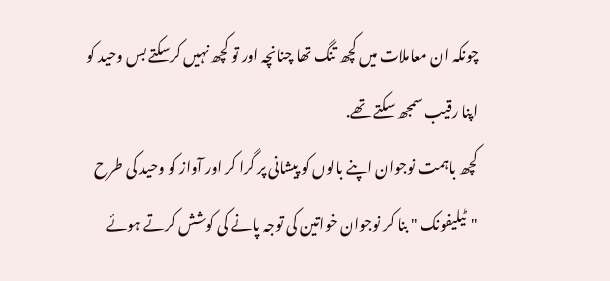چونکہ ان معاملات میں کچھ تنگ تھا چنانچہ اور تو کچھ نہیں کرسکتے بس وحید کو اپنا رقیب سمجھ سکتے تھے.
کچھ باہمت نوجوان اپنے بالوں کو پیشانی پر گرا کر اور آواز کو وحید کی طرح "ٹیلیفونک " بنا کر نوجوان خواتین کی توجہ پانے کی کوشش کرتے ہوئے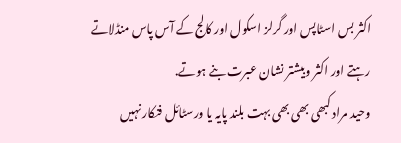اکثر بس اسٹاپس اور گرلز اسکول اور کالج کے آس پاس منڈلاتے رہتے اور اکثر وبیشتر نشان عبرت بنے ہوتے.
وحید مراد کبھی بھی بھی بہت بلند پایہ یا ورسٹائل فنکار نہیں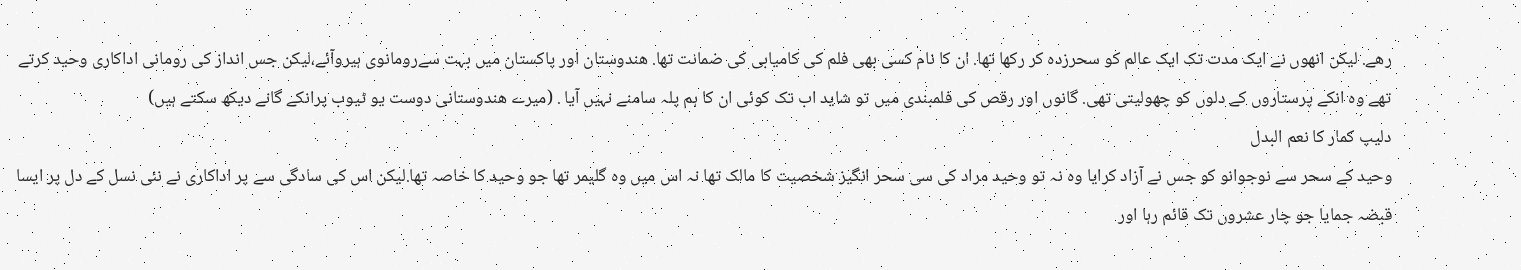رھے. لیکن انھوں نے ایک مدت تک ایک عالم کو سحرزدہ کر رکھا تھا. ان کا نام کسی بھی فلم کی کامیابی کی ضمانت تھا. ھندوستان اور پاکستان میں بہت سےرومانوی ہیروآئے،لیکن جس انداز کی رومانی اداکاری وحید کرتے تھے وہ انکے پرستاروں کے دلوں کو چھولیتی تھی. گانوں اور رقص کی فلمبندی میں تو شاید اب تک کوئی ان کا ہم پلہ سامنے نہیں آیا . (میرے ھندوستانی دوست یو ٹیوب پرانکے گانے دیکھ سکتے ہیں)
دلیپ کمار کا نعم البدل
وحید کے سحر سے نوجوانو کو جس نے آزاد کرایا وہ نہ تو وحید مراد کی سی سحر انگیز شخصیت کا مالک تھا نہ اس میں وہ گلیمر تھا جو وحید کا خاصہ تھا.لیکن اس کی سادگی سے پر اداکاری نے نئی نسل کے دل پر ایسا قبضہ جمایا جو چار عشروں تک قائم رہا اور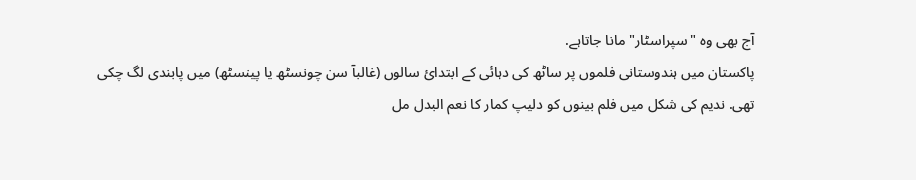آج بھی وہ "سپراسٹار" مانا جاتاہے.
پاکستان میں ہندوستانی فلموں پر ساٹھ کی دہائی کے ابتدائ سالوں (غالبآ سن چونسٹھ یا پینسٹھ) میں پابندی لگ چکی تھی. ندیم کی شکل میں فلم بینوں کو دلیپ کمار کا نعم البدل مل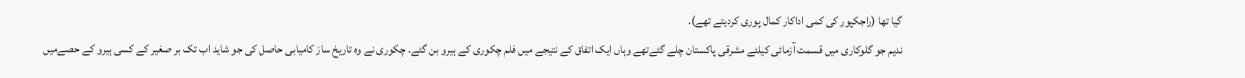گیا تھا (راجکپور کی کمی اداکار کمال پوری کردیتے تھے).
ندیم جو گلوکاری میں قسمت آزمائی کیلئے مشرقی پاکستان چلے گئےتھے وہاں ایک اتفاق کے نتیجے میں فلم چکوری کے ہیرو بن گئے. چکوری نے وہ تاریخ ساز کامیابی حاصل کی جو شاید اب تک بر صغیر کے کسی ہیرو کے حصےمیں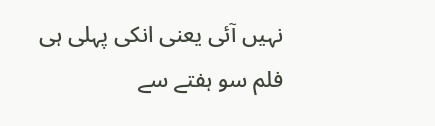نہیں آئی یعنی انکی پہلی ہی فلم سو ہفتے سے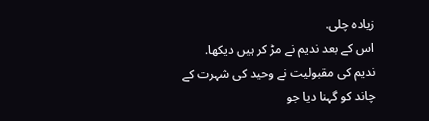زیادہ چلی.
اس کے بعد ندیم نے مڑ کر ہیں دیکھا.
ندیم کی مقبولیت نے وحید کی شہرت کے چاند کو گہنا دیا جو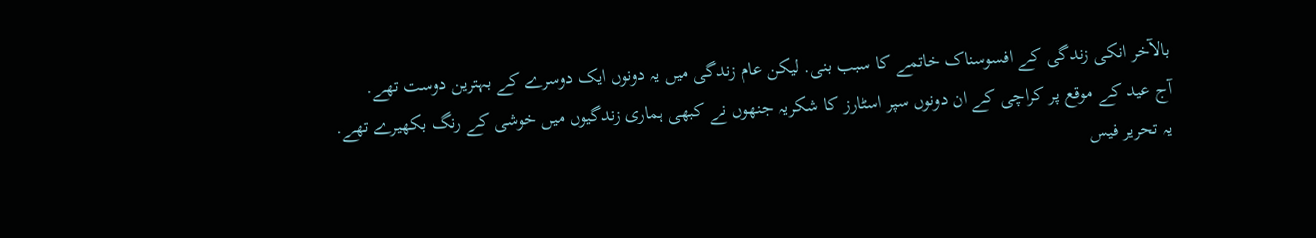بالآخر انکی زندگی کے افسوسناک خاتمے کا سبب بنی. لیکن عام زندگی میں یہ دونوں ایک دوسرے کے بہترین دوست تھے.
آج عید کے موقع پر کراچی کے ان دونوں سپر اسٹارز کا شکریہ جنھوں نے کبھی ہماری زندگیوں میں خوشی کے رنگ بکھیرے تھے.
یہ تحریر فیس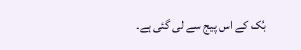بُک کے اس پیج سے لی گئی ہے۔